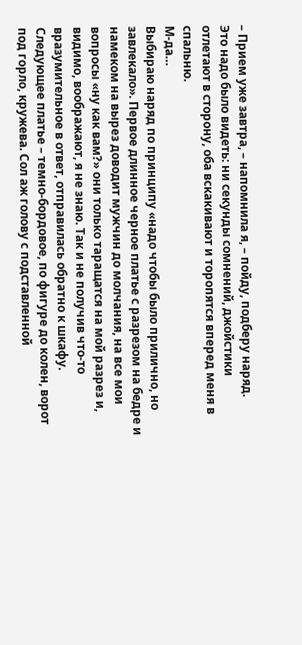– Прием уже завтра, – напомнила я, – пойду, подберу наряд.
Это надо было видеть: ни секунды сомнений, джойстики отлетают в сторону, оба вскакивают и торопятся вперед меня в спальню.
М-да…
Выбираю наряд по принципу «надо чтобы было прилично, но завлекало». Первое длинное черное платье с разрезом на бедре и намеком на вырез доводит мужчин до молчания, на все мои вопросы «ну как вам?» они только таращатся на мой разрез и, видимо, воображают, я не знаю. Так и не получив что-то вразумительное в ответ, отправилась обратно к шкафу.
Следующее платье – темно-бордовое, по фигуре до колен, ворот под горло, кружева. Сол аж голову с подставленной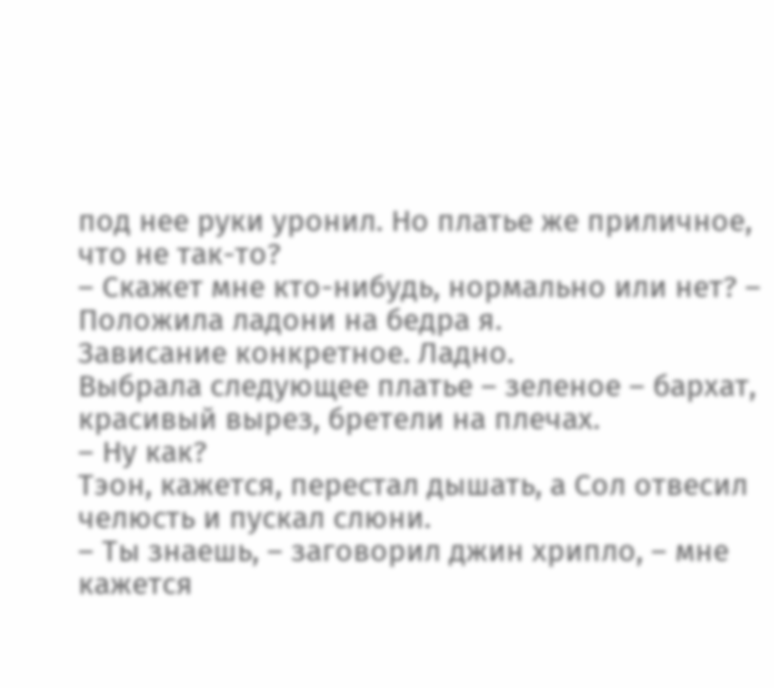под нее руки уронил. Но платье же приличное, что не так-то?
– Скажет мне кто-нибудь, нормально или нет? – Положила ладони на бедра я.
Зависание конкретное. Ладно.
Выбрала следующее платье – зеленое – бархат, красивый вырез, бретели на плечах.
– Ну как?
Тэон, кажется, перестал дышать, а Сол отвесил челюсть и пускал слюни.
– Ты знаешь, – заговорил джин хрипло, – мне кажется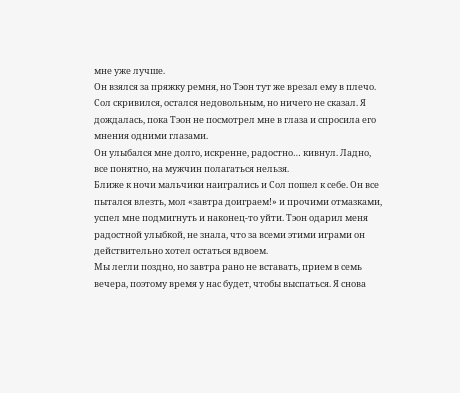мне уже лучше.
Он взялся за пряжку ремня, но Тэон тут же врезал ему в плечо. Сол скривился, остался недовольным, но ничего не сказал. Я дождалась, пока Тэон не посмотрел мне в глаза и спросила его мнения одними глазами.
Он улыбался мне долго, искренне, радостно… кивнул. Ладно, все понятно, на мужчин полагаться нельзя.
Ближе к ночи мальчики наигрались и Сол пошел к себе. Он все пытался влезть, мол «завтра доиграем!» и прочими отмазками, успел мне подмигнуть и наконец-то уйти. Тэон одарил меня радостной улыбкой, не знала, что за всеми этими играми он действительно хотел остаться вдвоем.
Мы легли поздно, но завтра рано не вставать, прием в семь вечера, поэтому время у нас будет, чтобы выспаться. Я снова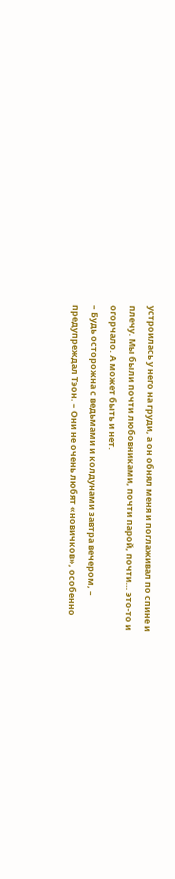устроилась у него на груди, а он обнял меня и поглаживал по спине и плечу. Мы были почти любовниками, почти парой, почти… это-то и огорчало. А может быть и нет.
– Будь осторожна с ведьмами и колдунами завтра вечером, – предупреждал Тэон. – Они не очень любят «новичков», особенно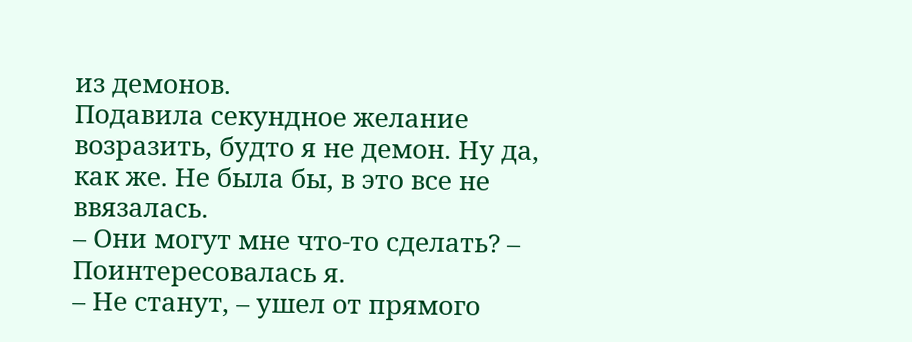из демонов.
Подавила секундное желание возразить, будто я не демон. Ну да, как же. Не была бы, в это все не ввязалась.
– Они могут мне что-то сделать? – Поинтересовалась я.
– Не станут, – ушел от прямого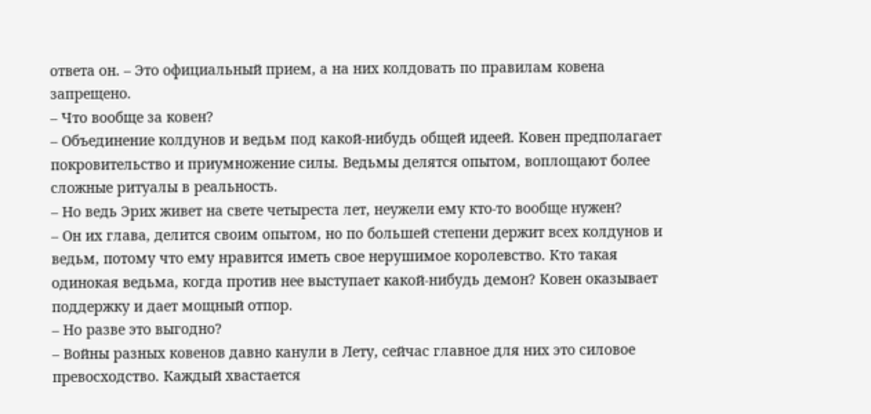ответа он. – Это официальный прием, а на них колдовать по правилам ковена запрещено.
– Что вообще за ковен?
– Объединение колдунов и ведьм под какой-нибудь общей идеей. Ковен предполагает покровительство и приумножение силы. Ведьмы делятся опытом, воплощают более сложные ритуалы в реальность.
– Но ведь Эрих живет на свете четыреста лет, неужели ему кто-то вообще нужен?
– Он их глава, делится своим опытом, но по большей степени держит всех колдунов и ведьм, потому что ему нравится иметь свое нерушимое королевство. Кто такая одинокая ведьма, когда против нее выступает какой-нибудь демон? Ковен оказывает поддержку и дает мощный отпор.
– Но разве это выгодно?
– Войны разных ковенов давно канули в Лету, сейчас главное для них это силовое превосходство. Каждый хвастается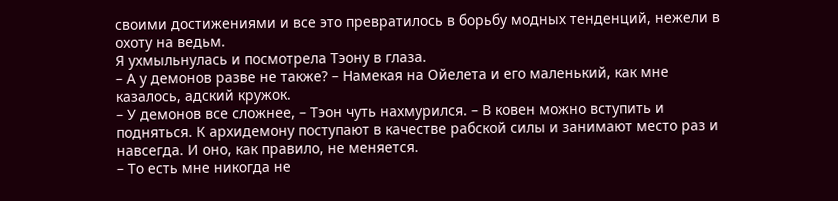своими достижениями и все это превратилось в борьбу модных тенденций, нежели в охоту на ведьм.
Я ухмыльнулась и посмотрела Тэону в глаза.
– А у демонов разве не также? – Намекая на Ойелета и его маленький, как мне казалось, адский кружок.
– У демонов все сложнее, – Тэон чуть нахмурился. – В ковен можно вступить и подняться. К архидемону поступают в качестве рабской силы и занимают место раз и навсегда. И оно, как правило, не меняется.
– То есть мне никогда не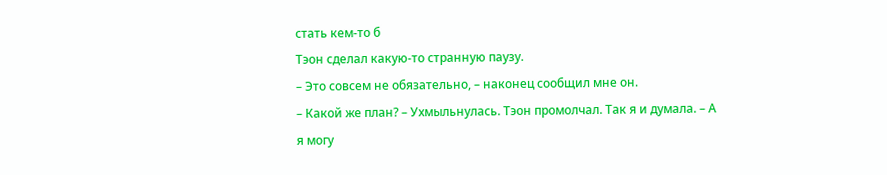стать кем-то б
Тэон сделал какую-то странную паузу.
– Это совсем не обязательно, – наконец сообщил мне он.
– Какой же план? – Ухмыльнулась. Тэон промолчал. Так я и думала. – А я могу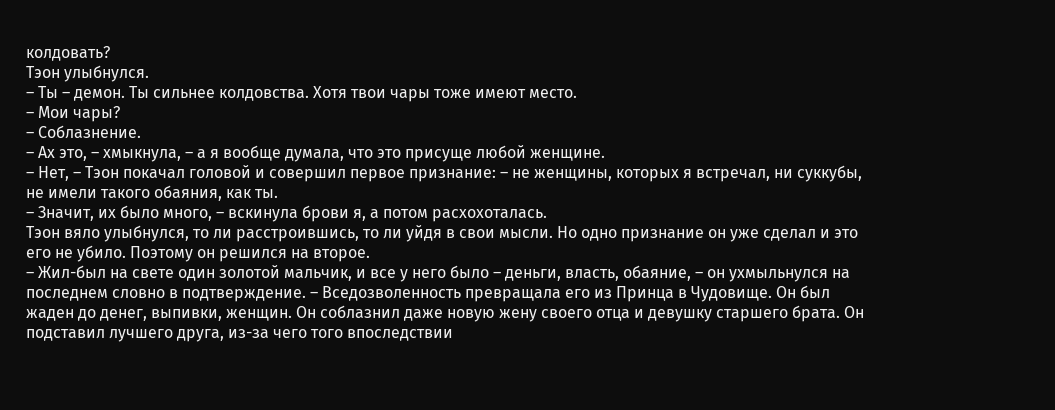колдовать?
Тэон улыбнулся.
– Ты – демон. Ты сильнее колдовства. Хотя твои чары тоже имеют место.
– Мои чары?
– Соблазнение.
– Ах это, – хмыкнула, – а я вообще думала, что это присуще любой женщине.
– Нет, – Тэон покачал головой и совершил первое признание: – не женщины, которых я встречал, ни суккубы, не имели такого обаяния, как ты.
– Значит, их было много, – вскинула брови я, а потом расхохоталась.
Тэон вяло улыбнулся, то ли расстроившись, то ли уйдя в свои мысли. Но одно признание он уже сделал и это его не убило. Поэтому он решился на второе.
– Жил-был на свете один золотой мальчик, и все у него было – деньги, власть, обаяние, – он ухмыльнулся на последнем словно в подтверждение. – Вседозволенность превращала его из Принца в Чудовище. Он был жаден до денег, выпивки, женщин. Он соблазнил даже новую жену своего отца и девушку старшего брата. Он подставил лучшего друга, из-за чего того впоследствии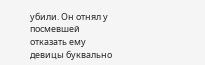убили. Он отнял у посмевшей отказать ему девицы буквально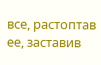все, растоптав ее, заставив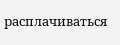расплачиваться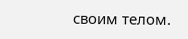своим телом.